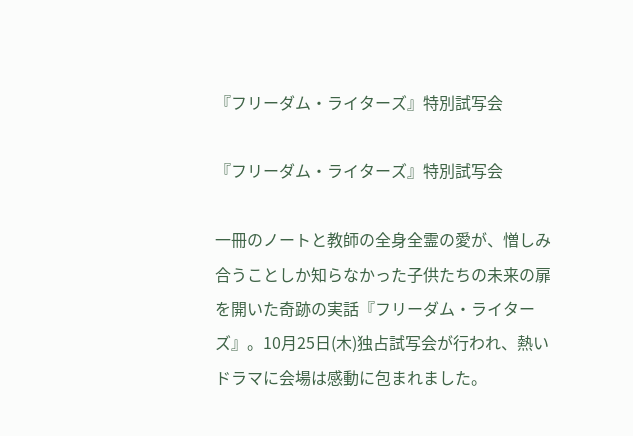『フリーダム・ライターズ』特別試写会

『フリーダム・ライターズ』特別試写会

一冊のノートと教師の全身全霊の愛が、憎しみ合うことしか知らなかった子供たちの未来の扉を開いた奇跡の実話『フリーダム・ライターズ』。10月25日(木)独占試写会が行われ、熱いドラマに会場は感動に包まれました。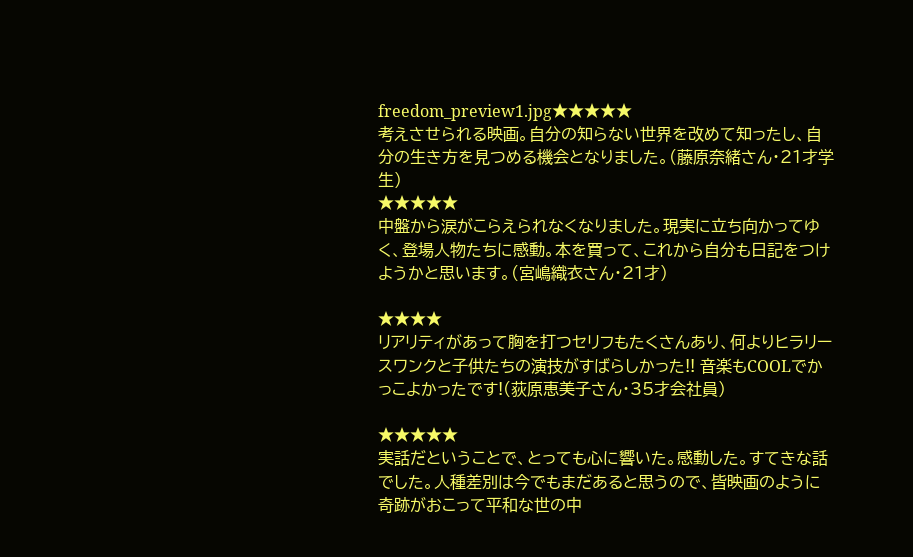freedom_preview1.jpg★★★★★
考えさせられる映画。自分の知らない世界を改めて知ったし、自分の生き方を見つめる機会となりました。(藤原奈緒さん・21才学生)
★★★★★
中盤から涙がこらえられなくなりました。現実に立ち向かってゆく、登場人物たちに感動。本を買って、これから自分も日記をつけようかと思います。(宮嶋織衣さん・21才)

★★★★
リアリティがあって胸を打つセリフもたくさんあり、何よりヒラリースワンクと子供たちの演技がすばらしかった!! 音楽もCOOLでかっこよかったです!(荻原恵美子さん・35才会社員)

★★★★★
実話だということで、とっても心に響いた。感動した。すてきな話でした。人種差別は今でもまだあると思うので、皆映画のように奇跡がおこって平和な世の中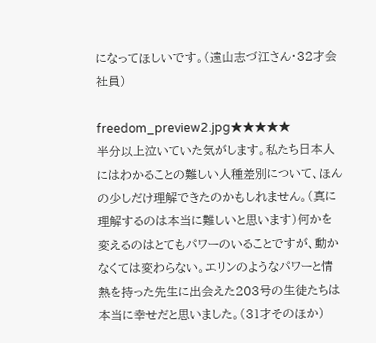になってほしいです。(遠山志づ江さん・32才会社員)

freedom_preview2.jpg★★★★★
半分以上泣いていた気がします。私たち日本人にはわかることの難しい人種差別について、ほんの少しだけ理解できたのかもしれません。(真に理解するのは本当に難しいと思います)何かを変えるのはとてもパワーのいることですが、動かなくては変わらない。エリンのようなパワーと情熱を持った先生に出会えた203号の生徒たちは本当に幸せだと思いました。(31才そのほか)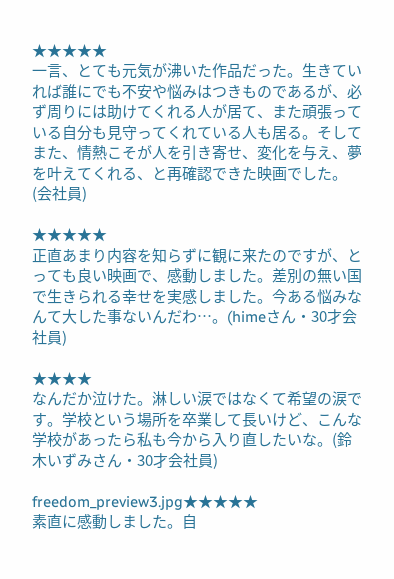★★★★★
一言、とても元気が沸いた作品だった。生きていれば誰にでも不安や悩みはつきものであるが、必ず周りには助けてくれる人が居て、また頑張っている自分も見守ってくれている人も居る。そしてまた、情熱こそが人を引き寄せ、変化を与え、夢を叶えてくれる、と再確認できた映画でした。(会社員)

★★★★★
正直あまり内容を知らずに観に来たのですが、とっても良い映画で、感動しました。差別の無い国で生きられる幸せを実感しました。今ある悩みなんて大した事ないんだわ…。(himeさん・30才会社員)

★★★★
なんだか泣けた。淋しい涙ではなくて希望の涙です。学校という場所を卒業して長いけど、こんな学校があったら私も今から入り直したいな。(鈴木いずみさん・30才会社員)

freedom_preview3.jpg★★★★★
素直に感動しました。自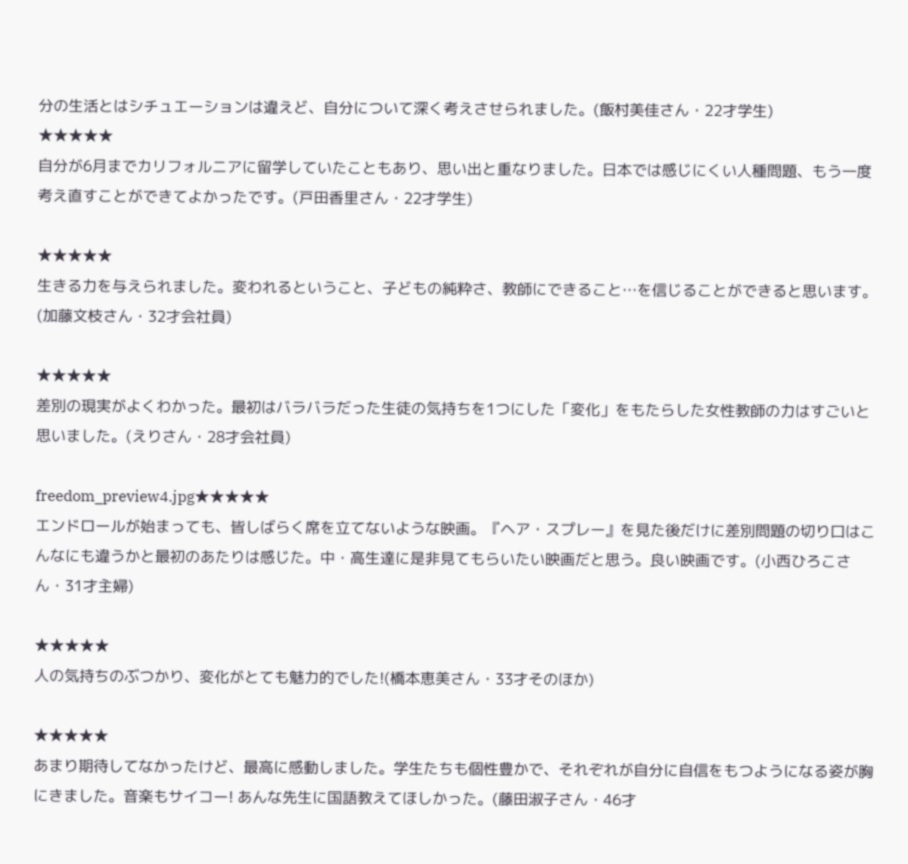分の生活とはシチュエーションは違えど、自分について深く考えさせられました。(飯村美佳さん・22才学生)
★★★★★
自分が6月までカリフォルニアに留学していたこともあり、思い出と重なりました。日本では感じにくい人種問題、もう一度考え直すことができてよかったです。(戸田香里さん・22才学生)

★★★★★
生きる力を与えられました。変われるということ、子どもの純粋さ、教師にできること…を信じることができると思います。(加藤文枝さん・32才会社員)

★★★★★
差別の現実がよくわかった。最初はバラバラだった生徒の気持ちを1つにした「変化」をもたらした女性教師の力はすごいと思いました。(えりさん・28才会社員)

freedom_preview4.jpg★★★★★
エンドロールが始まっても、皆しばらく席を立てないような映画。『ヘア・スプレー』を見た後だけに差別問題の切り口はこんなにも違うかと最初のあたりは感じた。中・高生達に是非見てもらいたい映画だと思う。良い映画です。(小西ひろこさん・31才主婦)

★★★★★
人の気持ちのぶつかり、変化がとても魅力的でした!(橋本恵美さん・33才そのほか)

★★★★★
あまり期待してなかったけど、最高に感動しました。学生たちも個性豊かで、それぞれが自分に自信をもつようになる姿が胸にきました。音楽もサイコー! あんな先生に国語教えてほしかった。(藤田淑子さん・46才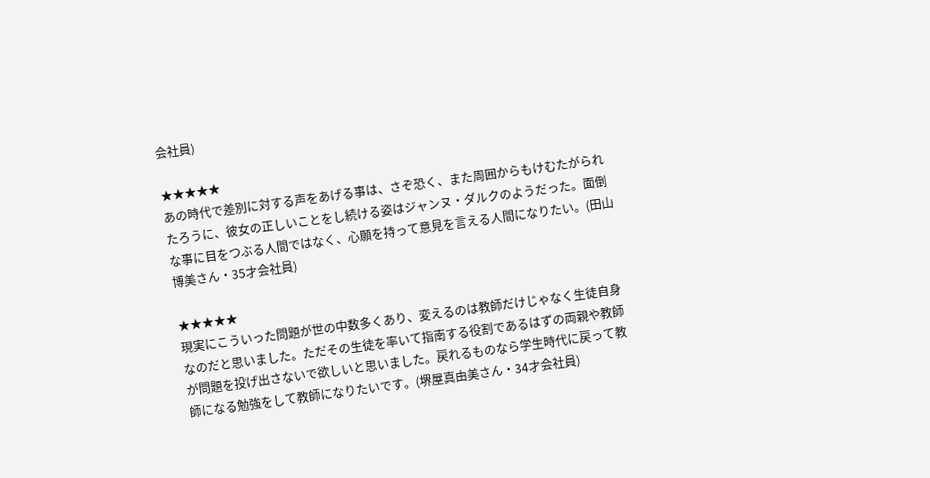会社員)

★★★★★
あの時代で差別に対する声をあげる事は、さぞ恐く、また周囲からもけむたがられたろうに、彼女の正しいことをし続ける姿はジャンヌ・ダルクのようだった。面倒な事に目をつぶる人間ではなく、心願を持って意見を言える人間になりたい。(田山博美さん・35才会社員)

★★★★★
現実にこういった問題が世の中数多くあり、変えるのは教師だけじゃなく生徒自身なのだと思いました。ただその生徒を率いて指南する役割であるはずの両親や教師が問題を投げ出さないで欲しいと思いました。戻れるものなら学生時代に戻って教師になる勉強をして教師になりたいです。(堺屋真由美さん・34才会社員)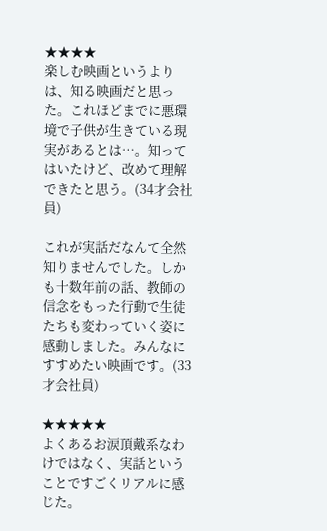★★★★
楽しむ映画というよりは、知る映画だと思った。これほどまでに悪環境で子供が生きている現実があるとは…。知ってはいたけど、改めて理解できたと思う。(34才会社員)

これが実話だなんて全然知りませんでした。しかも十数年前の話、教師の信念をもった行動で生徒たちも変わっていく姿に感動しました。みんなにすすめたい映画です。(33才会社員)

★★★★★
よくあるお涙頂戴系なわけではなく、実話ということですごくリアルに感じた。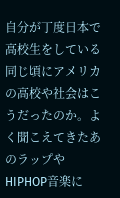自分が丁度日本で高校生をしている同じ頃にアメリカの高校や社会はこうだったのか。よく聞こえてきたあのラップやHIPHOP音楽に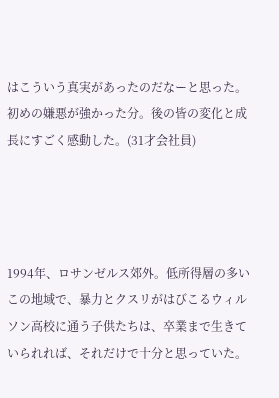はこういう真実があったのだなーと思った。初めの嫌悪が強かった分。後の皆の変化と成長にすごく感動した。(31才会社員)




1994年、ロサンゼルス郊外。低所得層の多いこの地域で、暴力とクスリがはびこるウィルソン高校に通う子供たちは、卒業まで生きていられれば、それだけで十分と思っていた。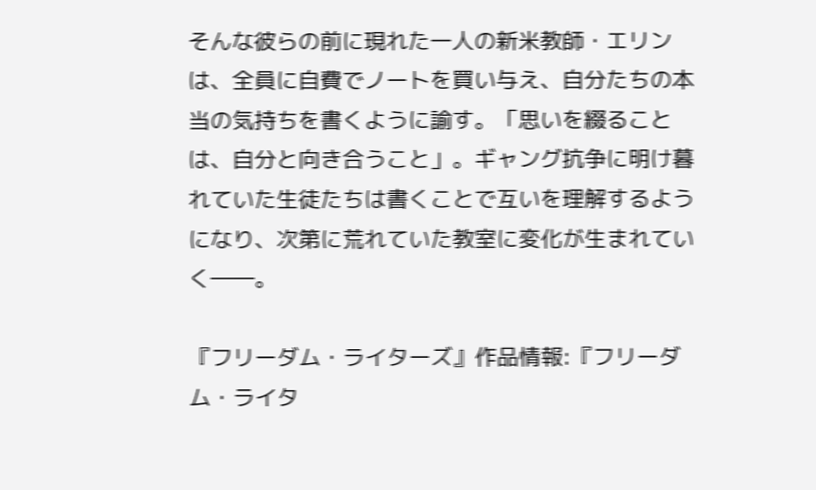そんな彼らの前に現れた一人の新米教師・エリンは、全員に自費でノートを買い与え、自分たちの本当の気持ちを書くように諭す。「思いを綴ることは、自分と向き合うこと」。ギャング抗争に明け暮れていた生徒たちは書くことで互いを理解するようになり、次第に荒れていた教室に変化が生まれていく――。

『フリーダム・ライターズ』作品情報:『フリーダム・ライタ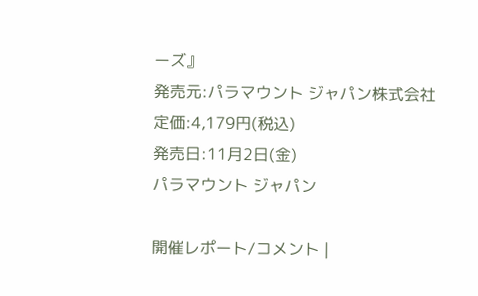ーズ』
発売元:パラマウント ジャパン株式会社
定価:4,179円(税込)
発売日:11月2日(金)
パラマウント ジャパン

開催レポート/コメント |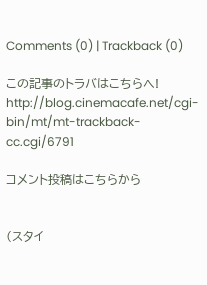Comments (0) | Trackback (0)

この記事のトラバはこちらへ! http://blog.cinemacafe.net/cgi-bin/mt/mt-trackback-cc.cgi/6791

コメント投稿はこちらから


(スタイ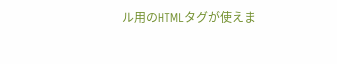ル用のHTMLタグが使えま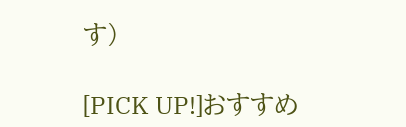す)

[PICK UP!]おすすめ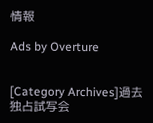情報

Ads by Overture


[Category Archives]過去独占試写会